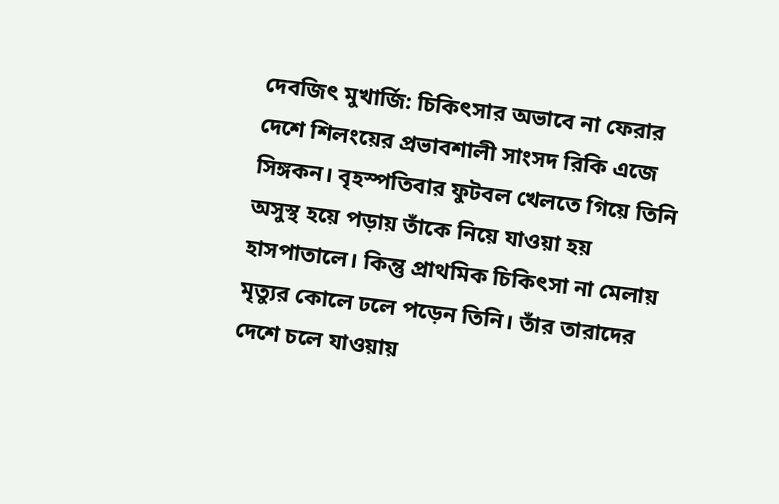দেবজিৎ মুখার্জি: চিকিৎসার অভাবে না ফেরার দেশে শিলংয়ের প্রভাবশালী সাংসদ রিকি এজে সিঙ্গকন। বৃহস্পতিবার ফুটবল খেলতে গিয়ে তিনি অসুস্থ হয়ে পড়ায় তাঁকে নিয়ে যাওয়া হয় হাসপাতালে। কিন্তু প্রাথমিক চিকিৎসা না মেলায় মৃত্যুর কোলে ঢলে পড়েন তিনি। তাঁর তারাদের দেশে চলে যাওয়ায়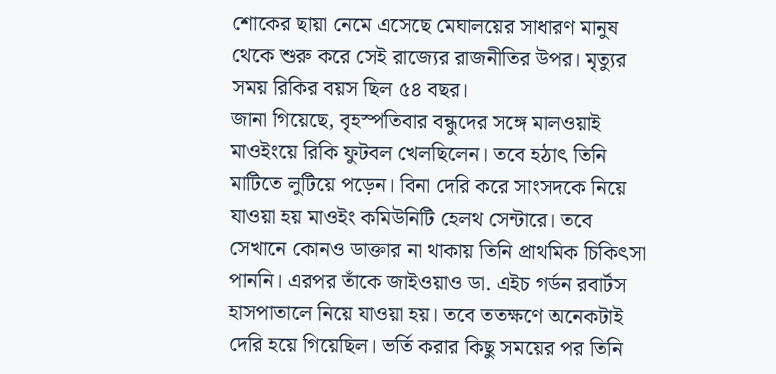শোকের ছায়া নেমে এসেছে মেঘালয়ের সাধারণ মানুষ থেকে শুরু করে সেই রাজ্যের রাজনীতির উপর। মৃত্যুর সময় রিকির বয়স ছিল ৫৪ বছর।
জানা গিয়েছে, বৃহস্পতিবার বন্ধুদের সঙ্গে মালওয়াই মাওইংয়ে রিকি ফুটবল খেলছিলেন। তবে হঠাৎ তিনি মাটিতে লুটিয়ে পড়েন। বিনা দেরি করে সাংসদকে নিয়ে যাওয়া হয় মাওইং কমিউনিটি হেলথ সেন্টারে। তবে সেখানে কোনও ডাক্তার না থাকায় তিনি প্রাথমিক চিকিৎসা পাননি। এরপর তাঁকে জাইওয়াও ডা. এইচ গর্ডন রবার্টস হাসপাতালে নিয়ে যাওয়া হয়। তবে ততক্ষণে অনেকটাই দেরি হয়ে গিয়েছিল। ভর্তি করার কিছু সময়ের পর তিনি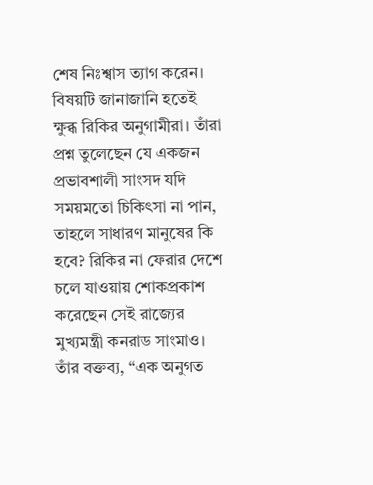শেষ নিঃশ্বাস ত্যাগ করেন।
বিষয়টি জানাজানি হতেই ক্ষুব্ধ রিকির অনুগামীরা। তাঁরা প্রশ্ন তুলেছেন যে একজন প্রভাবশালী সাংসদ যদি সময়মতো চিকিৎসা না পান, তাহলে সাধারণ মানুষের কি হবে? রিকির না ফেরার দেশে চলে যাওয়ায় শোকপ্রকাশ করেছেন সেই রাজ্যের মুখ্যমন্ত্রী কনরাড সাংমাও। তাঁর বক্তব্য, “এক অনুগত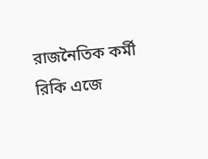রাজনৈতিক কর্মী রিকি এজে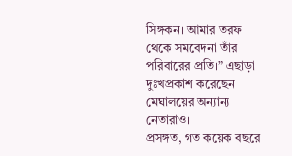সিঙ্গকন। আমার তরফ থেকে সমবেদনা তাঁর পরিবারের প্রতি।” এছাড়া দুঃখপ্রকাশ করেছেন মেঘালয়ের অন্যান্য নেতারাও।
প্রসঙ্গত, গত কয়েক বছরে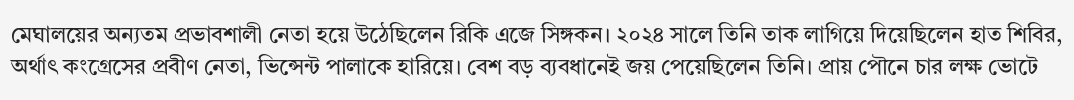মেঘালয়ের অন্যতম প্রভাবশালী নেতা হয়ে উঠেছিলেন রিকি এজে সিঙ্গকন। ২০২৪ সালে তিনি তাক লাগিয়ে দিয়েছিলেন হাত শিবির, অর্থাৎ কংগ্রেসের প্রবীণ নেতা, ভিন্সেন্ট পালাকে হারিয়ে। বেশ বড় ব্যবধানেই জয় পেয়েছিলেন তিনি। প্রায় পৌনে চার লক্ষ ভোটে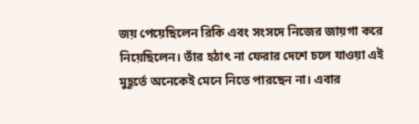জয় পেয়েছিলেন রিকি এবং সংসদে নিজের জায়গা করে নিয়েছিলেন। তাঁর হঠাৎ না ফেরার দেশে চলে যাওয়া এই মুহূর্তে অনেকেই মেনে নিতে পারছেন না। এবার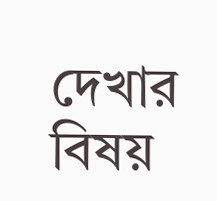দেখার বিষয়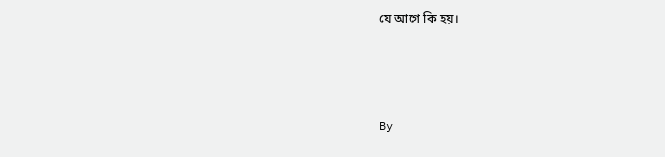যে আগে কি হয়।



By